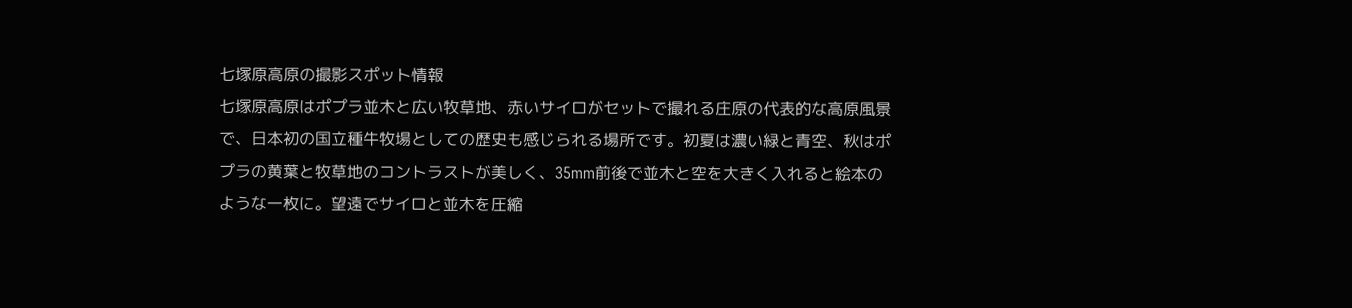七塚原高原の撮影スポット情報
七塚原高原はポプラ並木と広い牧草地、赤いサイロがセットで撮れる庄原の代表的な高原風景で、日本初の国立種牛牧場としての歴史も感じられる場所です。初夏は濃い緑と青空、秋はポプラの黄葉と牧草地のコントラストが美しく、35mm前後で並木と空を大きく入れると絵本のような一枚に。望遠でサイロと並木を圧縮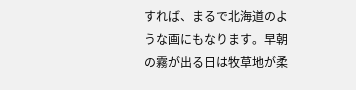すれば、まるで北海道のような画にもなります。早朝の霧が出る日は牧草地が柔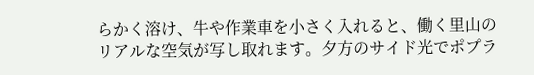らかく溶け、牛や作業車を小さく入れると、働く里山のリアルな空気が写し取れます。夕方のサイド光でポプラ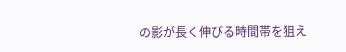の影が長く伸びる時間帯を狙え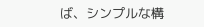ば、シンプルな構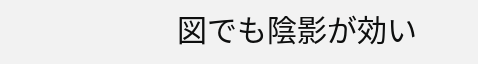図でも陰影が効い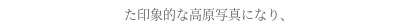た印象的な高原写真になり、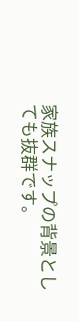家族スナップの背景としても抜群です。